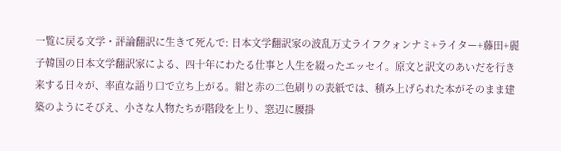一覧に戻る文学・評論翻訳に生きて死んで: 日本文学翻訳家の波乱万丈ライフクォンナミ+ライター+藤田+麗子韓国の日本文学翻訳家による、四十年にわたる仕事と人生を綴ったエッセイ。原文と訳文のあいだを行き来する日々が、率直な語り口で立ち上がる。紺と赤の二色刷りの表紙では、積み上げられた本がそのまま建築のようにそびえ、小さな人物たちが階段を上り、窓辺に腰掛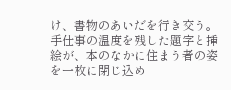け、書物のあいだを行き交う。手仕事の温度を残した題字と挿絵が、本のなかに住まう者の姿を一枚に閉じ込め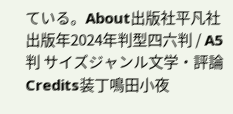ている。About出版社平凡社出版年2024年判型四六判 / A5判 サイズジャンル文学・評論Credits装丁鳴田小夜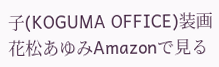子(KOGUMA OFFICE)装画花松あゆみAmazonで見る